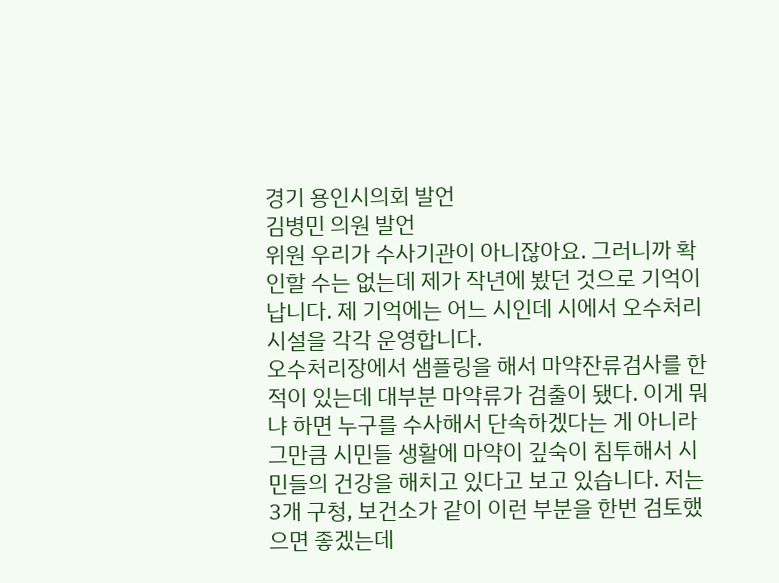경기 용인시의회 발언
김병민 의원 발언
위원 우리가 수사기관이 아니잖아요. 그러니까 확인할 수는 없는데 제가 작년에 봤던 것으로 기억이 납니다. 제 기억에는 어느 시인데 시에서 오수처리시설을 각각 운영합니다.
오수처리장에서 샘플링을 해서 마약잔류검사를 한 적이 있는데 대부분 마약류가 검출이 됐다. 이게 뭐냐 하면 누구를 수사해서 단속하겠다는 게 아니라 그만큼 시민들 생활에 마약이 깊숙이 침투해서 시민들의 건강을 해치고 있다고 보고 있습니다. 저는 3개 구청, 보건소가 같이 이런 부분을 한번 검토했으면 좋겠는데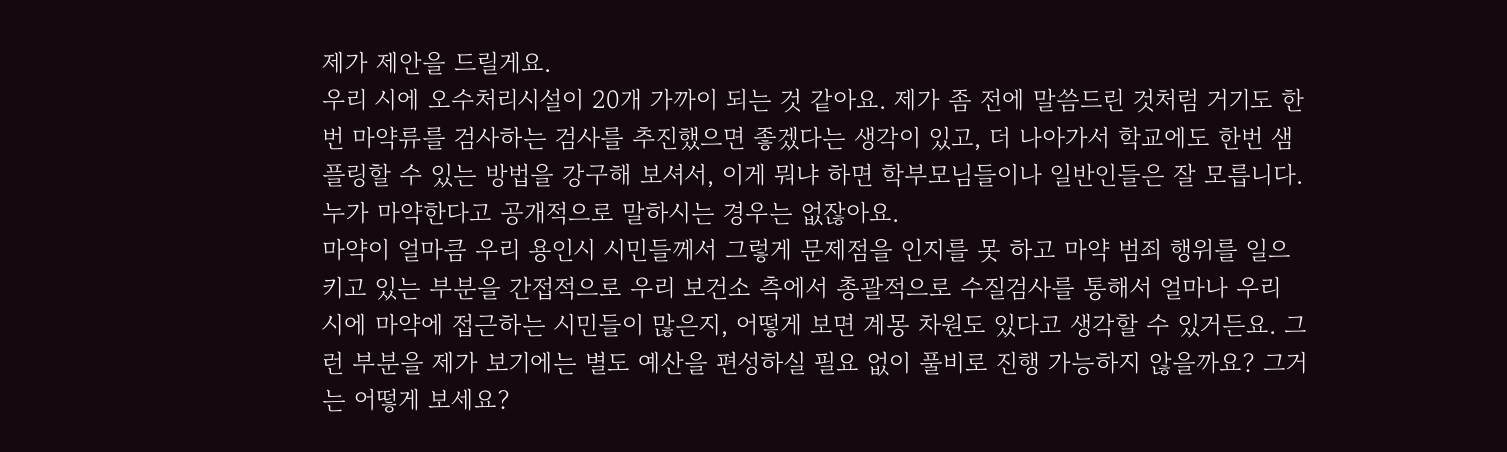제가 제안을 드릴게요.
우리 시에 오수처리시설이 20개 가까이 되는 것 같아요. 제가 좀 전에 말씀드린 것처럼 거기도 한번 마약류를 검사하는 검사를 추진했으면 좋겠다는 생각이 있고, 더 나아가서 학교에도 한번 샘플링할 수 있는 방법을 강구해 보셔서, 이게 뭐냐 하면 학부모님들이나 일반인들은 잘 모릅니다. 누가 마약한다고 공개적으로 말하시는 경우는 없잖아요.
마약이 얼마큼 우리 용인시 시민들께서 그렇게 문제점을 인지를 못 하고 마약 범죄 행위를 일으키고 있는 부분을 간접적으로 우리 보건소 측에서 총괄적으로 수질검사를 통해서 얼마나 우리 시에 마약에 접근하는 시민들이 많은지, 어떻게 보면 계몽 차원도 있다고 생각할 수 있거든요. 그런 부분을 제가 보기에는 별도 예산을 편성하실 필요 없이 풀비로 진행 가능하지 않을까요? 그거는 어떻게 보세요?